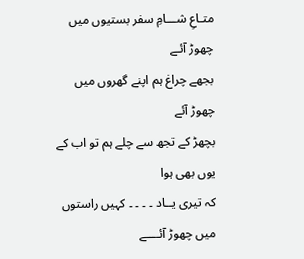متـاعِ شـــامِ سفر بستیوں میں چھوڑ آئـے
بجھے چراغ ہم اپنے گھروں میں چھوڑ آئے
بچھڑ کے تجھ سے چلے ہم تو اب کے یوں بھی ہوا
کہ تیری یــاد ۔ ۔ ۔ ۔ کہیں راستوں میں چھوڑ آئــــے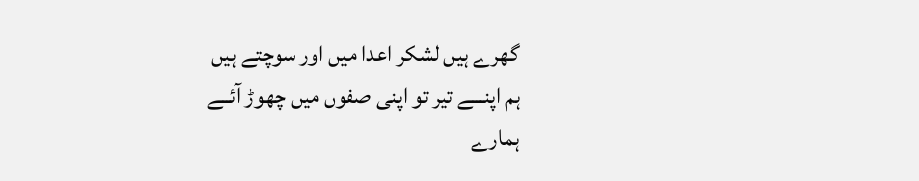گھرے ہیں لشکر اعدا میں اور سوچتے ہیں
ہم اپنـــے تیر تو اپنی صفوں میں چھوڑ آئــے
ہمارے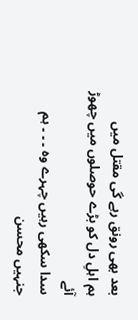بعد بھی رونق رہے گی مقتل میں
ہم اہلِ دل کو بڑے حوصلوں میں چھوڑ آئے
سدا سکھی رہیں چہرے وہ ۔ ۔ ۔ ہم جنہیں محسن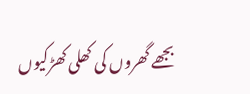بجھے گھروں کی کھلی کھڑکیوں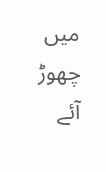میں چھوڑ آئے